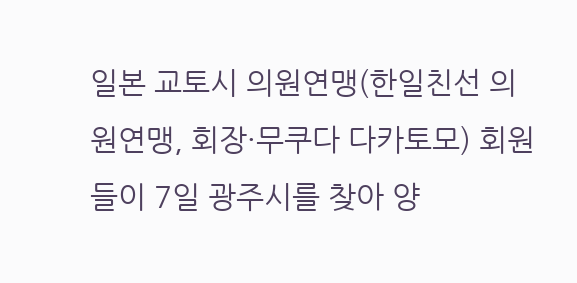일본 교토시 의원연맹(한일친선 의원연맹, 회장·무쿠다 다카토모) 회원들이 7일 광주시를 찾아 양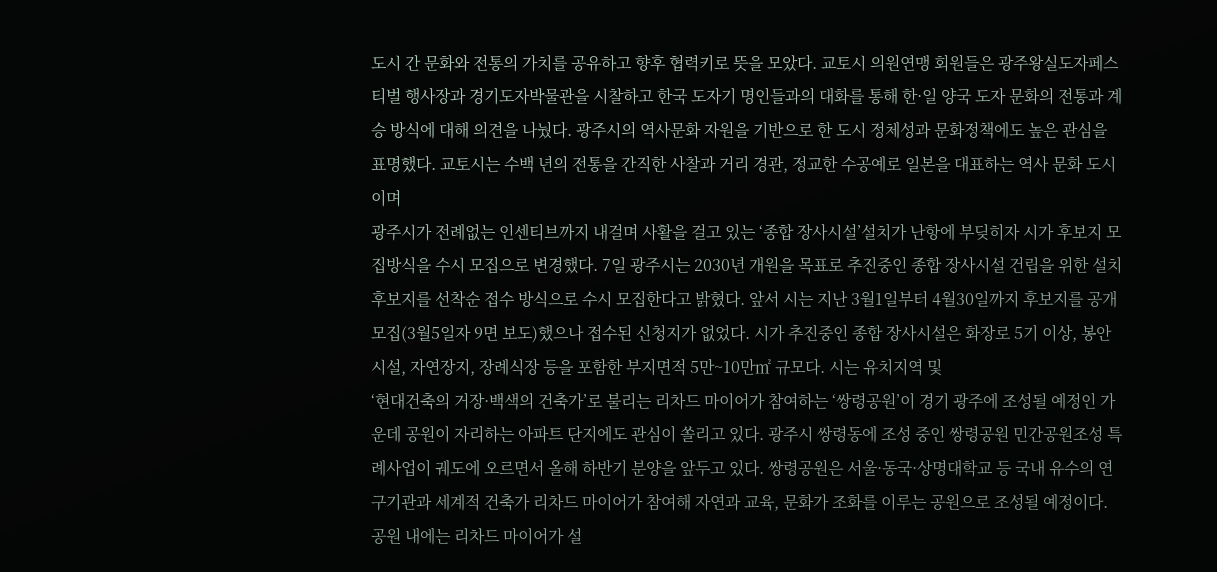도시 간 문화와 전통의 가치를 공유하고 향후 협력키로 뜻을 모았다. 교토시 의원연맹 회원들은 광주왕실도자페스티벌 행사장과 경기도자박물관을 시찰하고 한국 도자기 명인들과의 대화를 통해 한·일 양국 도자 문화의 전통과 계승 방식에 대해 의견을 나눴다. 광주시의 역사문화 자원을 기반으로 한 도시 정체성과 문화정책에도 높은 관심을 표명했다. 교토시는 수백 년의 전통을 간직한 사찰과 거리 경관, 정교한 수공예로 일본을 대표하는 역사 문화 도시이며
광주시가 전례없는 인센티브까지 내걸며 사활을 걸고 있는 ‘종합 장사시설’설치가 난항에 부딪히자 시가 후보지 모집방식을 수시 모집으로 변경했다. 7일 광주시는 2030년 개원을 목표로 추진중인 종합 장사시설 건립을 위한 설치 후보지를 선착순 접수 방식으로 수시 모집한다고 밝혔다. 앞서 시는 지난 3월1일부터 4월30일까지 후보지를 공개모집(3월5일자 9면 보도)했으나 접수된 신청지가 없었다. 시가 추진중인 종합 장사시설은 화장로 5기 이상, 봉안시설, 자연장지, 장례식장 등을 포함한 부지면적 5만~10만㎡ 규모다. 시는 유치지역 및
‘현대건축의 거장·백색의 건축가’로 불리는 리차드 마이어가 참여하는 ‘쌍령공원’이 경기 광주에 조성될 예정인 가운데 공원이 자리하는 아파트 단지에도 관심이 쏠리고 있다. 광주시 쌍령동에 조성 중인 쌍령공원 민간공원조성 특례사업이 궤도에 오르면서 올해 하반기 분양을 앞두고 있다. 쌍령공원은 서울·동국·상명대학교 등 국내 유수의 연구기관과 세계적 건축가 리차드 마이어가 참여해 자연과 교육, 문화가 조화를 이루는 공원으로 조성될 예정이다. 공원 내에는 리차드 마이어가 설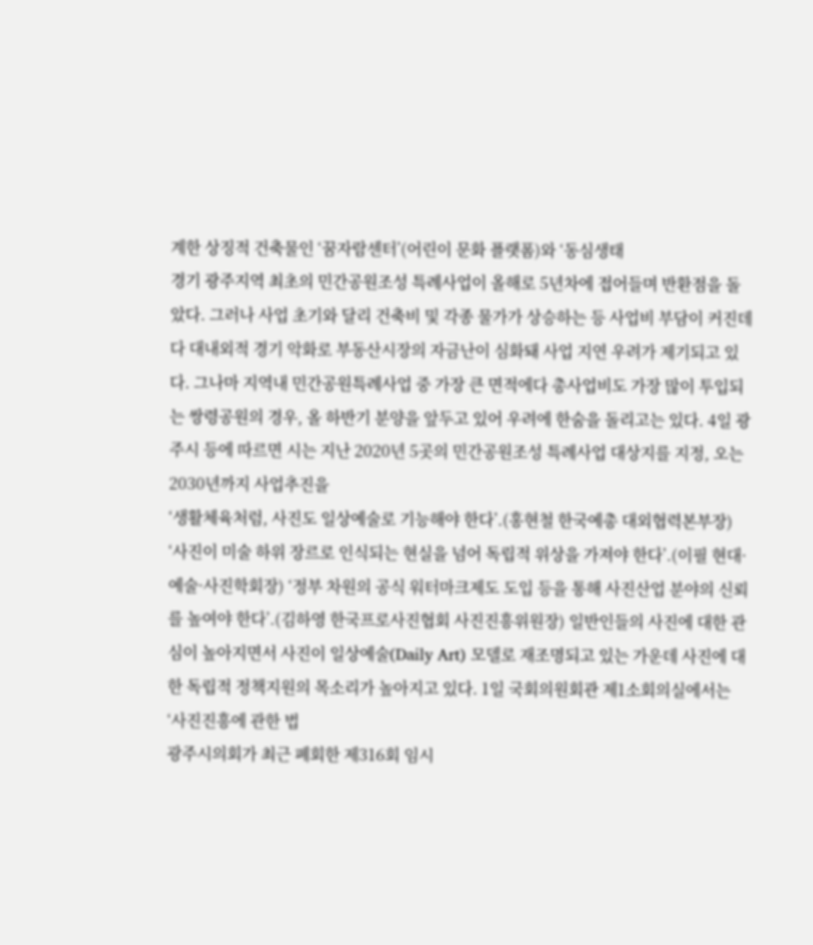계한 상징적 건축물인 ‘꿈자람센터’(어린이 문화 플랫폼)와 ‘동심생태
경기 광주지역 최초의 민간공원조성 특례사업이 올해로 5년차에 접어들며 반환점을 돌았다. 그러나 사업 초기와 달리 건축비 및 각종 물가가 상승하는 등 사업비 부담이 커진데다 대내외적 경기 악화로 부동산시장의 자금난이 심화돼 사업 지연 우려가 제기되고 있다. 그나마 지역내 민간공원특례사업 중 가장 큰 면적에다 총사업비도 가장 많이 투입되는 쌍령공원의 경우, 올 하반기 분양을 앞두고 있어 우려에 한숨을 돌리고는 있다. 4일 광주시 등에 따르면 시는 지난 2020년 5곳의 민간공원조성 특례사업 대상지를 지정, 오는 2030년까지 사업추진을
‘생활체육처럼, 사진도 일상예술로 기능해야 한다’.(홍현철 한국예총 대외협력본부장) ‘사진이 미술 하위 장르로 인식되는 현실을 넘어 독립적 위상을 가져야 한다’.(이필 현대·예술·사진학회장) ‘정부 차원의 공식 워터마크제도 도입 등을 통해 사진산업 분야의 신뢰를 높여야 한다’.(김하영 한국프로사진협회 사진진흥위원장) 일반인들의 사진에 대한 관심이 높아지면서 사진이 일상예술(Daily Art) 모델로 재조명되고 있는 가운데 사진에 대한 독립적 정책지원의 목소리가 높아지고 있다. 1일 국회의원회관 제1소회의실에서는 ‘사진진흥에 관한 법
광주시의회가 최근 폐회한 제316회 임시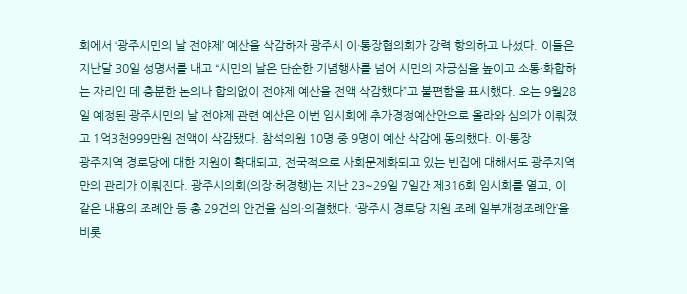회에서 ‘광주시민의 날 전야제’ 예산을 삭감하자 광주시 이·통장협의회가 강력 항의하고 나섰다. 이들은 지난달 30일 성명서를 내고 “시민의 날은 단순한 기념행사를 넘어 시민의 자긍심을 높이고 소통·화합하는 자리인 데 충분한 논의나 합의없이 전야제 예산을 전액 삭감했다”고 불편함을 표시했다. 오는 9월28일 예정된 광주시민의 날 전야제 관련 예산은 이번 임시회에 추가경정예산안으로 올라와 심의가 이뤄졌고 1억3천999만원 전액이 삭감됐다. 참석의원 10명 중 9명이 예산 삭감에 동의했다. 이·통장
광주지역 경로당에 대한 지원이 확대되고, 전국적으로 사회문제화되고 있는 빈집에 대해서도 광주지역만의 관리가 이뤄진다. 광주시의회(의장·허경행)는 지난 23~29일 7일간 제316회 임시회를 열고, 이 같은 내용의 조례안 등 총 29건의 안건을 심의·의결했다. ‘광주시 경로당 지원 조례 일부개정조례안’을 비롯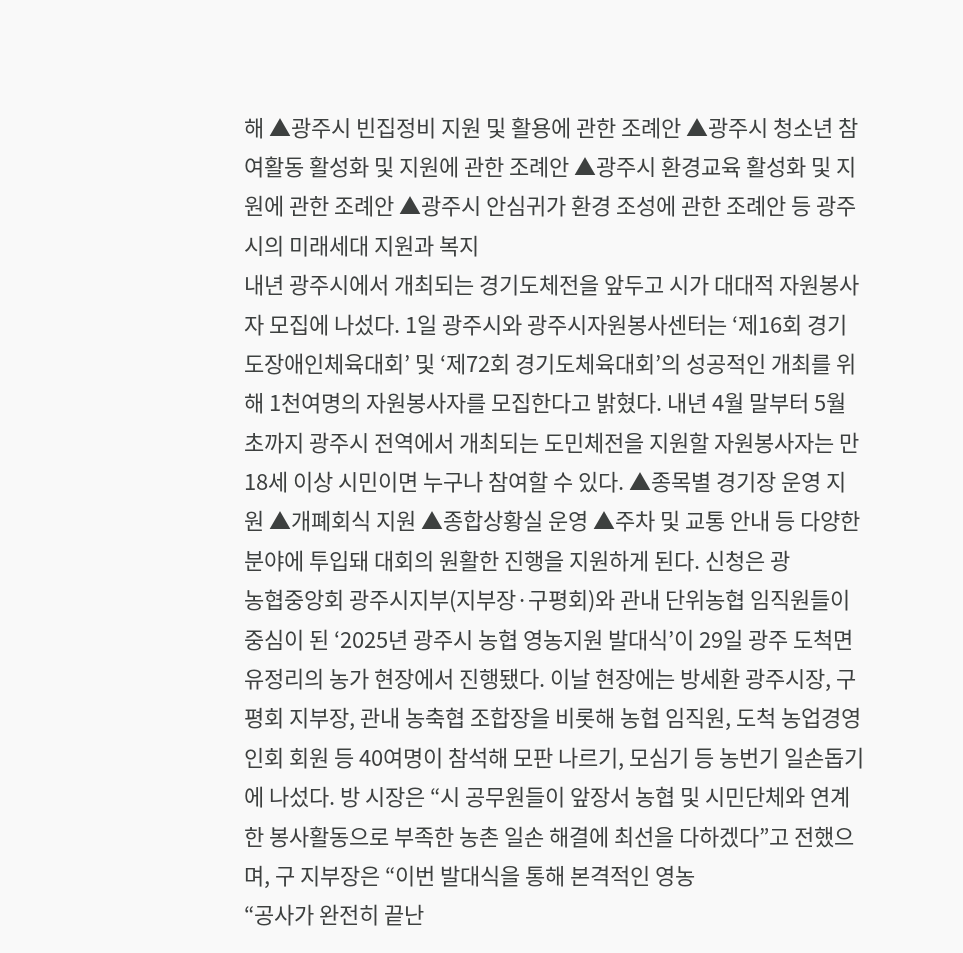해 ▲광주시 빈집정비 지원 및 활용에 관한 조례안 ▲광주시 청소년 참여활동 활성화 및 지원에 관한 조례안 ▲광주시 환경교육 활성화 및 지원에 관한 조례안 ▲광주시 안심귀가 환경 조성에 관한 조례안 등 광주시의 미래세대 지원과 복지
내년 광주시에서 개최되는 경기도체전을 앞두고 시가 대대적 자원봉사자 모집에 나섰다. 1일 광주시와 광주시자원봉사센터는 ‘제16회 경기도장애인체육대회’ 및 ‘제72회 경기도체육대회’의 성공적인 개최를 위해 1천여명의 자원봉사자를 모집한다고 밝혔다. 내년 4월 말부터 5월 초까지 광주시 전역에서 개최되는 도민체전을 지원할 자원봉사자는 만 18세 이상 시민이면 누구나 참여할 수 있다. ▲종목별 경기장 운영 지원 ▲개폐회식 지원 ▲종합상황실 운영 ▲주차 및 교통 안내 등 다양한 분야에 투입돼 대회의 원활한 진행을 지원하게 된다. 신청은 광
농협중앙회 광주시지부(지부장·구평회)와 관내 단위농협 임직원들이 중심이 된 ‘2025년 광주시 농협 영농지원 발대식’이 29일 광주 도척면 유정리의 농가 현장에서 진행됐다. 이날 현장에는 방세환 광주시장, 구평회 지부장, 관내 농축협 조합장을 비롯해 농협 임직원, 도척 농업경영인회 회원 등 40여명이 참석해 모판 나르기, 모심기 등 농번기 일손돕기에 나섰다. 방 시장은 “시 공무원들이 앞장서 농협 및 시민단체와 연계한 봉사활동으로 부족한 농촌 일손 해결에 최선을 다하겠다”고 전했으며, 구 지부장은 “이번 발대식을 통해 본격적인 영농
“공사가 완전히 끝난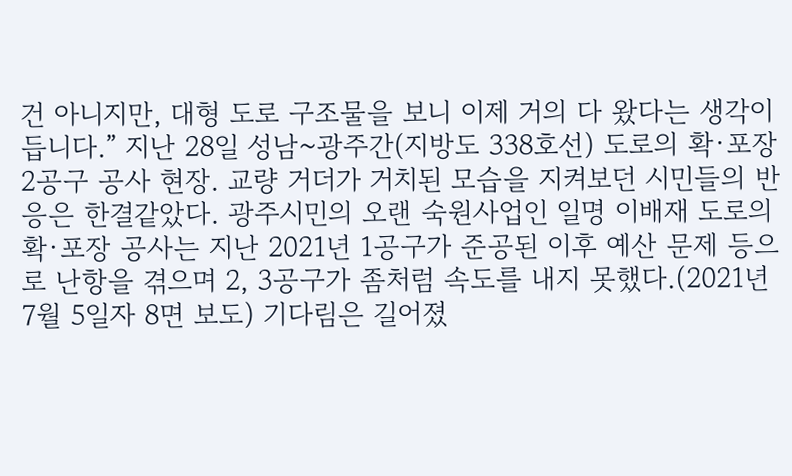건 아니지만, 대형 도로 구조물을 보니 이제 거의 다 왔다는 생각이 듭니다.” 지난 28일 성남~광주간(지방도 338호선) 도로의 확·포장 2공구 공사 현장. 교량 거더가 거치된 모습을 지켜보던 시민들의 반응은 한결같았다. 광주시민의 오랜 숙원사업인 일명 이배재 도로의 확·포장 공사는 지난 2021년 1공구가 준공된 이후 예산 문제 등으로 난항을 겪으며 2, 3공구가 좀처럼 속도를 내지 못했다.(2021년 7월 5일자 8면 보도) 기다림은 길어졌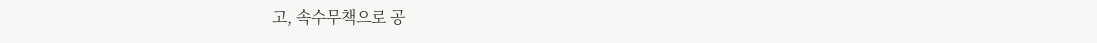고, 속수무책으로 공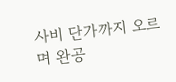사비 단가까지 오르며 완공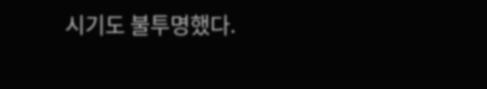시기도 불투명했다.